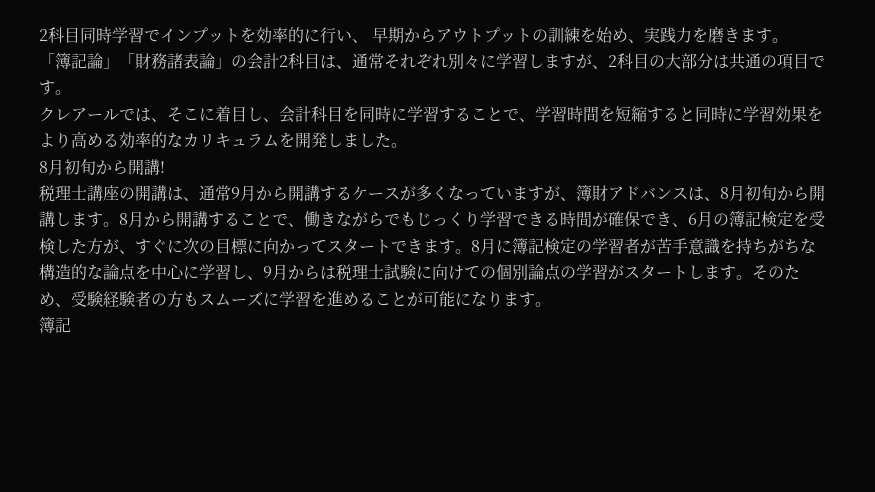2科目同時学習でインプットを効率的に行い、 早期からアウトプットの訓練を始め、実践力を磨きます。
「簿記論」「財務諸表論」の会計2科目は、通常それぞれ別々に学習しますが、2科目の大部分は共通の項目です。
クレアールでは、そこに着目し、会計科目を同時に学習することで、学習時間を短縮すると同時に学習効果をより高める効率的なカリキュラムを開発しました。
8月初旬から開講!
税理士講座の開講は、通常9月から開講するケースが多くなっていますが、簿財アドバンスは、8月初旬から開講します。8月から開講することで、働きながらでもじっくり学習できる時間が確保でき、6月の簿記検定を受検した方が、すぐに次の目標に向かってスタートできます。8月に簿記検定の学習者が苦手意識を持ちがちな構造的な論点を中心に学習し、9月からは税理士試験に向けての個別論点の学習がスタートします。そのため、受験経験者の方もスムーズに学習を進めることが可能になります。
簿記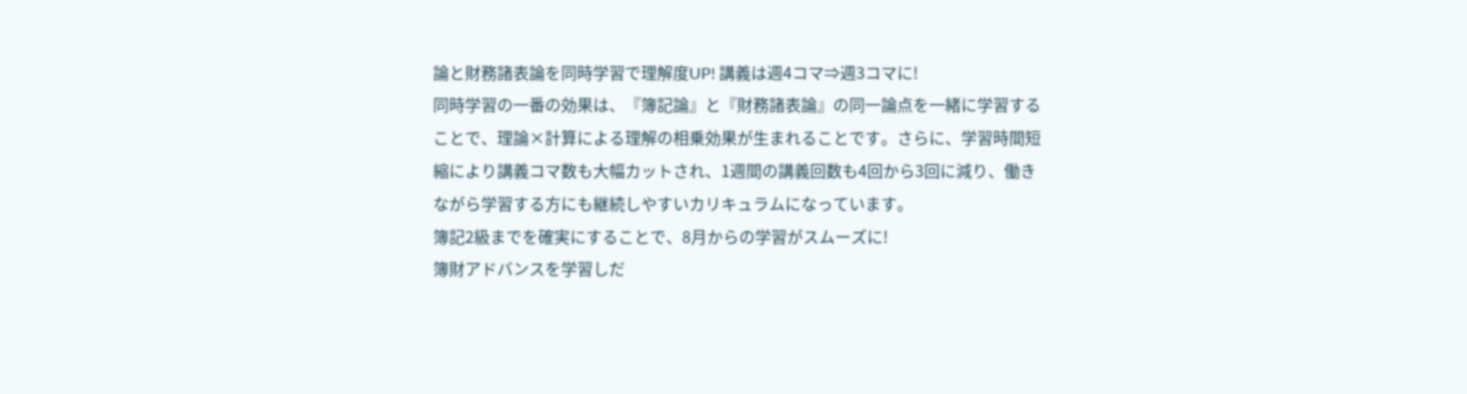論と財務諸表論を同時学習で理解度UP! 講義は週4コマ⇒週3コマに!
同時学習の一番の効果は、『簿記論』と『財務諸表論』の同一論点を一緒に学習することで、理論×計算による理解の相乗効果が生まれることです。さらに、学習時間短縮により講義コマ数も大幅カットされ、1週間の講義回数も4回から3回に減り、働きながら学習する方にも継続しやすいカリキュラムになっています。
簿記2級までを確実にすることで、8月からの学習がスムーズに!
簿財アドバンスを学習しだ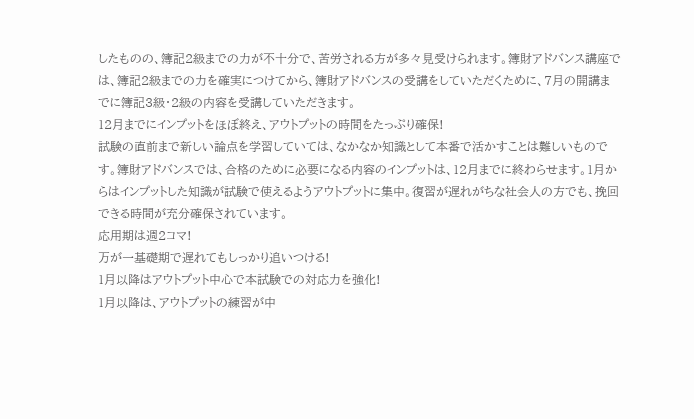したものの、簿記2級までの力が不十分で、苦労される方が多々見受けられます。簿財アドバンス講座では、簿記2級までの力を確実につけてから、簿財アドバンスの受講をしていただくために、7月の開講までに簿記3級・2級の内容を受講していただきます。
12月までにインプットをほぼ終え、アウトプットの時間をたっぷり確保!
試験の直前まで新しい論点を学習していては、なかなか知識として本番で活かすことは難しいものです。簿財アドバンスでは、合格のために必要になる内容のインプットは、12月までに終わらせます。1月からはインプットした知識が試験で使えるようアウトプットに集中。復習が遅れがちな社会人の方でも、挽回できる時間が充分確保されています。
応用期は週2コマ!
万が一基礎期で遅れてもしっかり追いつける!
1月以降はアウトプット中心で本試験での対応力を強化!
1月以降は、アウトプットの練習が中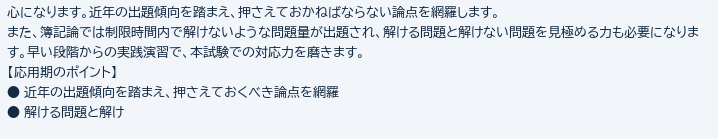心になります。近年の出題傾向を踏まえ、押さえておかねばならない論点を網羅します。
また、簿記論では制限時間内で解けないような問題量が出題され、解ける問題と解けない問題を見極める力も必要になります。早い段階からの実践演習で、本試験での対応力を磨きます。
【応用期のポイント】
● 近年の出題傾向を踏まえ、押さえておくべき論点を網羅
● 解ける問題と解け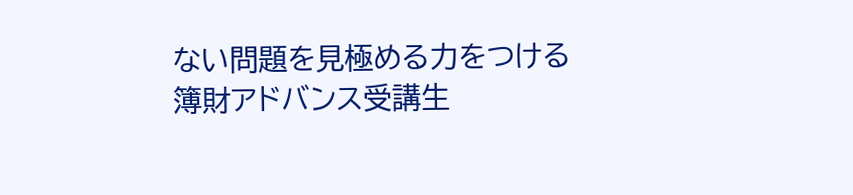ない問題を見極める力をつける
簿財アドバンス受講生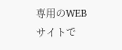専用のWEBサイトで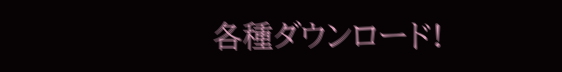各種ダウンロード!